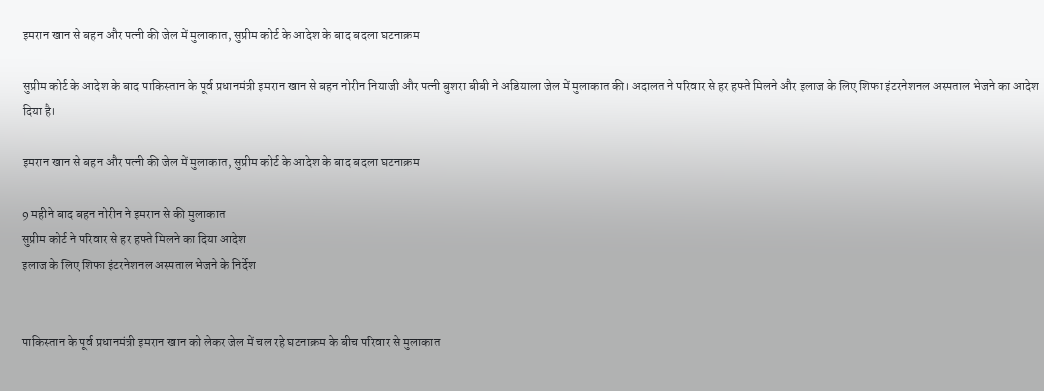इमरान खान से बहन और पत्नी की जेल में मुलाकात, सुप्रीम कोर्ट के आदेश के बाद बदला घटनाक्रम

सुप्रीम कोर्ट के आदेश के बाद पाकिस्तान के पूर्व प्रधानमंत्री इमरान खान से बहन नोरीन नियाजी और पत्नी बुशरा बीबी ने अडियाला जेल में मुलाकात की। अदालत ने परिवार से हर हफ्ते मिलने और इलाज के लिए शिफा इंटरनेशनल अस्पताल भेजने का आदेश दिया है।

इमरान खान से बहन और पत्नी की जेल में मुलाकात, सुप्रीम कोर्ट के आदेश के बाद बदला घटनाक्रम

9 महीने बाद बहन नोरीन ने इमरान से की मुलाकात
सुप्रीम कोर्ट ने परिवार से हर हफ्ते मिलने का दिया आदेश
इलाज के लिए शिफा इंटरनेशनल अस्पताल भेजने के निर्देश


पाकिस्तान के पूर्व प्रधानमंत्री इमरान खान को लेकर जेल में चल रहे घटनाक्रम के बीच परिवार से मुलाकात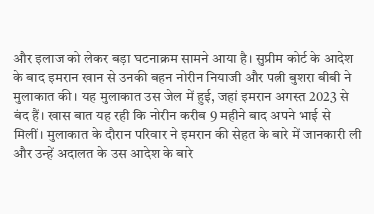और इलाज को लेकर बड़ा घटनाक्रम सामने आया है। सुप्रीम कोर्ट के आदेश के बाद इमरान खान से उनकी बहन नोरीन नियाजी और पत्नी बुशरा बीबी ने मुलाकात की। यह मुलाकात उस जेल में हुई, जहां इमरान अगस्त 2023 से बंद हैं। खास बात यह रही कि नोरीन करीब 9 महीने बाद अपने भाई से मिलीं। मुलाकात के दौरान परिवार ने इमरान की सेहत के बारे में जानकारी ली और उन्हें अदालत के उस आदेश के बारे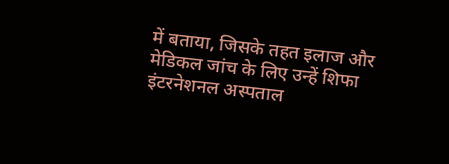में बताया, जिसके तहत इलाज और मेडिकल जांच के लिए उन्हें शिफा इंटरनेशनल अस्पताल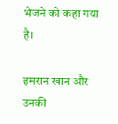भेजने को कहा गया है।

इमरान खान और उनकी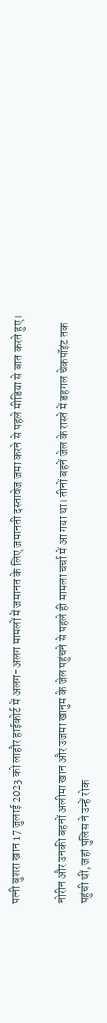पत्नी बुशरा खान 17 जुलाई 2023 को लाहौर हाईकोर्ट में अलग-अलग मामलों में जमानत के लिए जमानती दस्तावेज जमा करने से पहले मीडिया से बात करते हुए।

नोरीन और उनकी बहनों अलीमा खान और उजमा खानुम के जेल पहुंचने से पहले ही मामला चर्चा में आ गया था। तीनों बहनें जेल के रास्ते में डहगल चेकपॉइंट तक पहुंची थीं, जहां पुलिस ने उन्हें रोक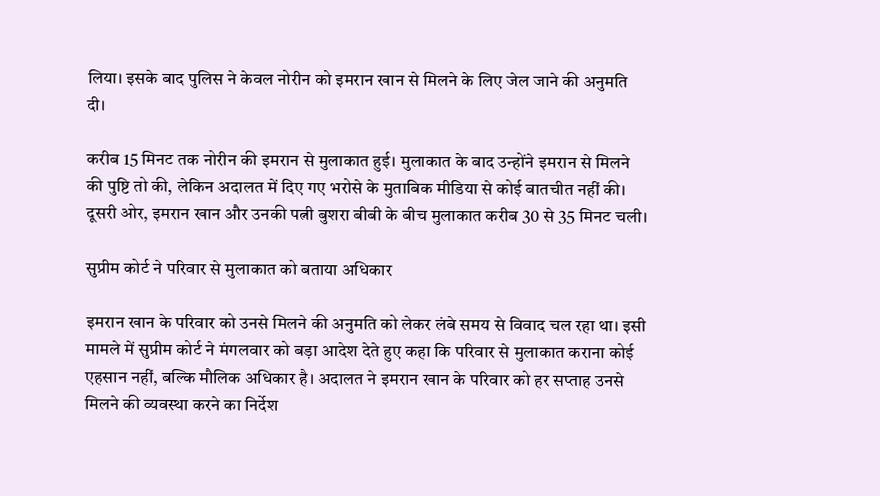लिया। इसके बाद पुलिस ने केवल नोरीन को इमरान खान से मिलने के लिए जेल जाने की अनुमति दी।

करीब 15 मिनट तक नोरीन की इमरान से मुलाकात हुई। मुलाकात के बाद उन्होंने इमरान से मिलने की पुष्टि तो की, लेकिन अदालत में दिए गए भरोसे के मुताबिक मीडिया से कोई बातचीत नहीं की। दूसरी ओर, इमरान खान और उनकी पत्नी बुशरा बीबी के बीच मुलाकात करीब 30 से 35 मिनट चली।

सुप्रीम कोर्ट ने परिवार से मुलाकात को बताया अधिकार

इमरान खान के परिवार को उनसे मिलने की अनुमति को लेकर लंबे समय से विवाद चल रहा था। इसी मामले में सुप्रीम कोर्ट ने मंगलवार को बड़ा आदेश देते हुए कहा कि परिवार से मुलाकात कराना कोई एहसान नहीं, बल्कि मौलिक अधिकार है। अदालत ने इमरान खान के परिवार को हर सप्ताह उनसे मिलने की व्यवस्था करने का निर्देश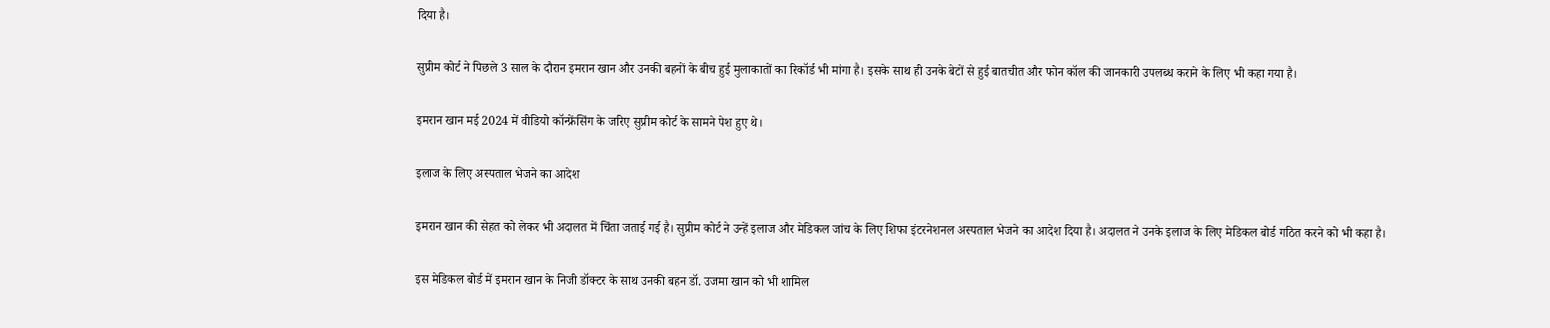दिया है।

सुप्रीम कोर्ट ने पिछले 3 साल के दौरान इमरान खान और उनकी बहनों के बीच हुई मुलाकातों का रिकॉर्ड भी मांगा है। इसके साथ ही उनके बेटों से हुई बातचीत और फोन कॉल की जानकारी उपलब्ध कराने के लिए भी कहा गया है।

इमरान खान मई 2024 में वीडियो कॉन्फ्रेंसिंग के जरिए सुप्रीम कोर्ट के सामने पेश हुए थे।

इलाज के लिए अस्पताल भेजने का आदेश

इमरान खान की सेहत को लेकर भी अदालत में चिंता जताई गई है। सुप्रीम कोर्ट ने उन्हें इलाज और मेडिकल जांच के लिए शिफा इंटरनेशनल अस्पताल भेजने का आदेश दिया है। अदालत ने उनके इलाज के लिए मेडिकल बोर्ड गठित करने को भी कहा है।

इस मेडिकल बोर्ड में इमरान खान के निजी डॉक्टर के साथ उनकी बहन डॉ. उजमा खान को भी शामिल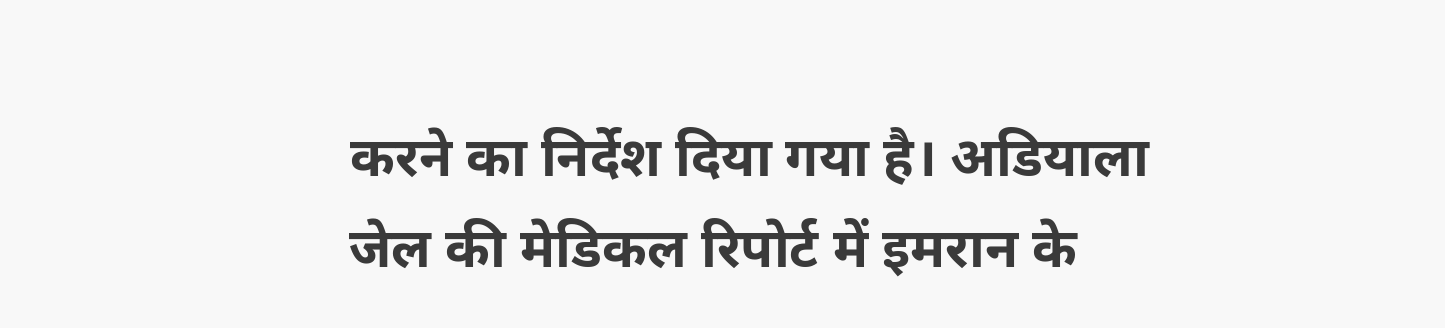करने का निर्देश दिया गया है। अडियाला जेल की मेडिकल रिपोर्ट में इमरान के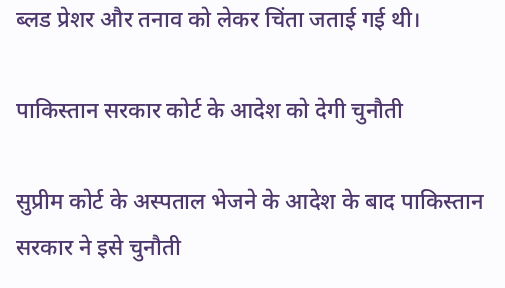ब्लड प्रेशर और तनाव को लेकर चिंता जताई गई थी।

पाकिस्तान सरकार कोर्ट के आदेश को देगी चुनौती

सुप्रीम कोर्ट के अस्पताल भेजने के आदेश के बाद पाकिस्तान सरकार ने इसे चुनौती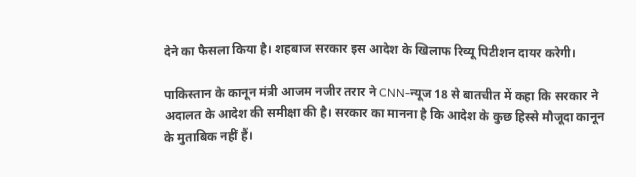देने का फैसला किया है। शहबाज सरकार इस आदेश के खिलाफ रिव्यू पिटीशन दायर करेगी।

पाकिस्तान के कानून मंत्री आजम नजीर तरार ने CNN-न्यूज 18 से बातचीत में कहा कि सरकार ने अदालत के आदेश की समीक्षा की है। सरकार का मानना है कि आदेश के कुछ हिस्से मौजूदा कानून के मुताबिक नहीं हैं।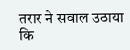तरार ने सवाल उठाया कि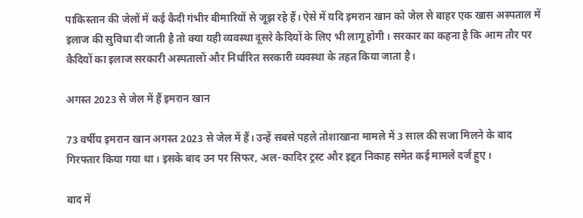पाकिस्तान की जेलों में कई कैदी गंभीर बीमारियों से जूझ रहे हैं। ऐसे में यदि इमरान खान को जेल से बाहर एक खास अस्पताल में इलाज की सुविधा दी जाती है तो क्या यही व्यवस्था दूसरे कैदियों के लिए भी लागू होगी। सरकार का कहना है कि आम तौर पर कैदियों का इलाज सरकारी अस्पतालों और निर्धारित सरकारी व्यवस्था के तहत किया जाता है।

अगस्त 2023 से जेल में हैं इमरान खान

73 वर्षीय इमरान खान अगस्त 2023 से जेल में हैं। उन्हें सबसे पहले तोशाखाना मामले में 3 साल की सजा मिलने के बाद गिरफ्तार किया गया था। इसके बाद उन पर सिफर, अल-कादिर ट्रस्ट और इद्दत निकाह समेत कई मामले दर्ज हुए।

बाद में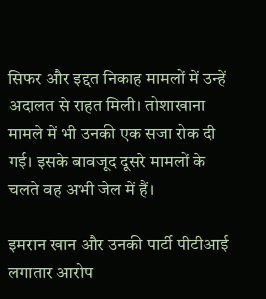सिफर और इद्दत निकाह मामलों में उन्हें अदालत से राहत मिली। तोशाखाना मामले में भी उनकी एक सजा रोक दी गई। इसके बावजूद दूसरे मामलों के चलते वह अभी जेल में हैं।

इमरान खान और उनकी पार्टी पीटीआई लगातार आरोप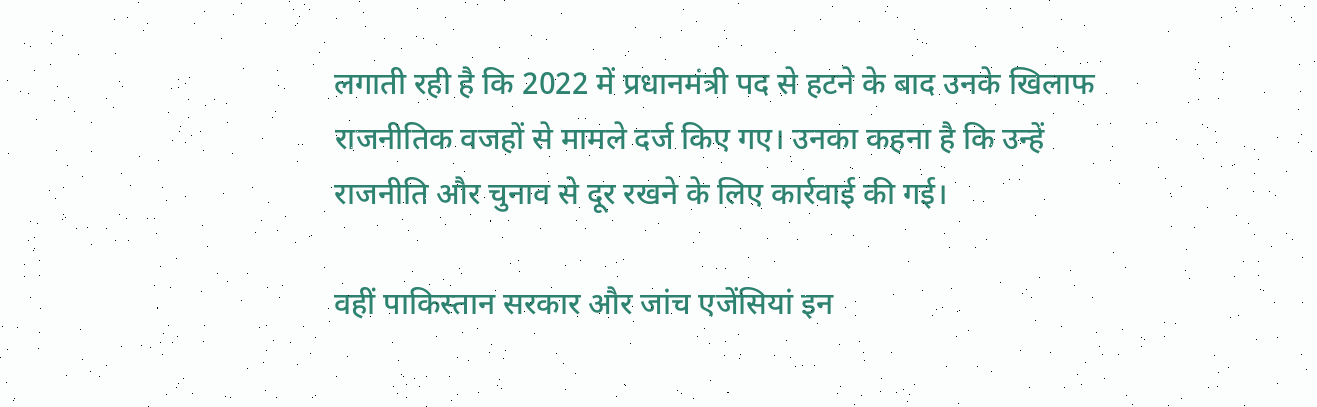लगाती रही है कि 2022 में प्रधानमंत्री पद से हटने के बाद उनके खिलाफ राजनीतिक वजहों से मामले दर्ज किए गए। उनका कहना है कि उन्हें राजनीति और चुनाव से दूर रखने के लिए कार्रवाई की गई।

वहीं पाकिस्तान सरकार और जांच एजेंसियां इन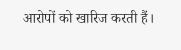आरोपों को खारिज करती हैं।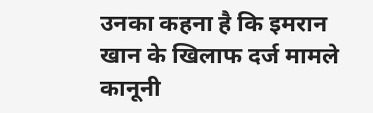उनका कहना है कि इमरान खान के खिलाफ दर्ज मामले कानूनी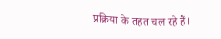प्रक्रिया के तहत चल रहे हैं।